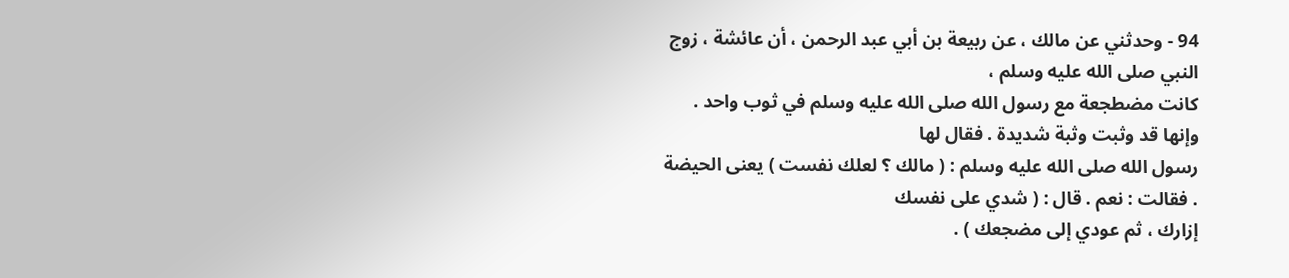94 - وحدثني عن مالك ، عن ربيعة بن أبي عبد الرحمن ، أن عائشة ، زوج النبي صلى الله عليه وسلم ،
كانت مضطجعة مع رسول الله صلى الله عليه وسلم في ثوب واحد . وإنها قد وثبت وثبة شديدة . فقال لها
رسول الله صلى الله عليه وسلم : ( مالك ؟ لعلك نفست ) يعنى الحيضة . فقالت : نعم . قال : ( شدي على نفسك
إزارك ، ثم عودي إلى مضجعك ) .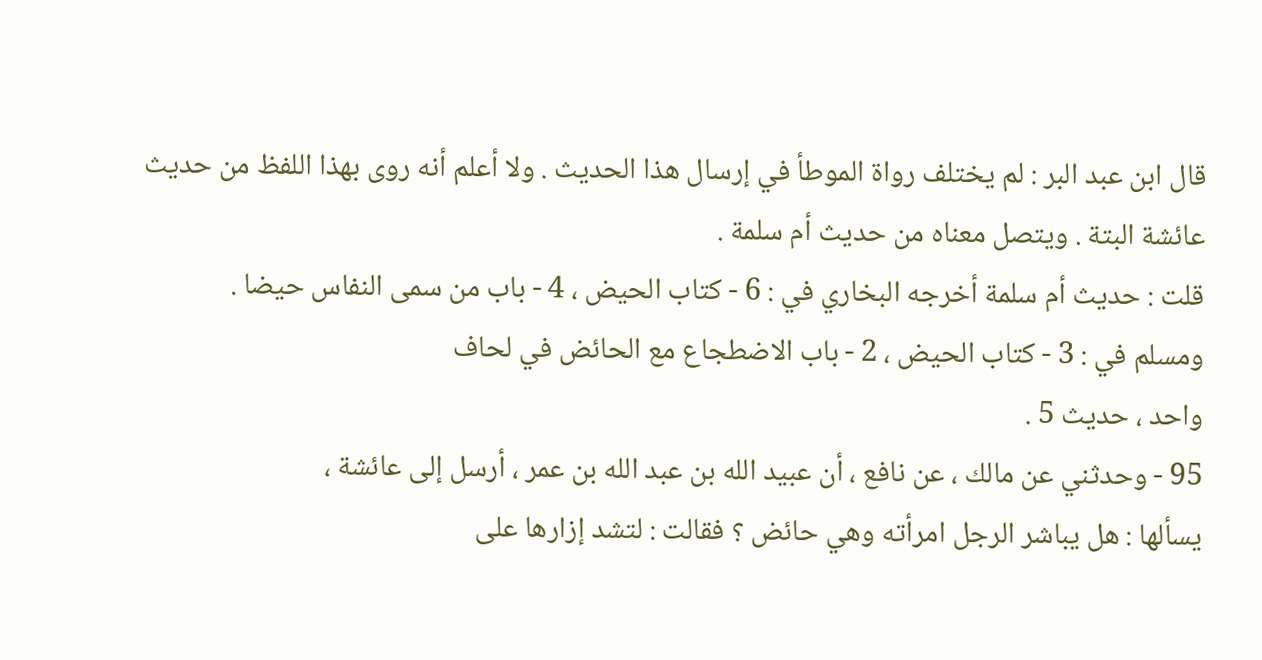قال ابن عبد البر : لم يختلف رواة الموطأ في إرسال هذا الحديث . ولا أعلم أنه روى بهذا اللفظ من حديث
عائشة البتة . ويتصل معناه من حديث أم سلمة .
قلت : حديث أم سلمة أخرجه البخاري في : 6 - كتاب الحيض ، 4 - باب من سمى النفاس حيضا .
ومسلم في : 3 - كتاب الحيض ، 2 - باب الاضطجاع مع الحائض في لحاف
واحد ، حديث 5 .
95 - وحدثني عن مالك ، عن نافع ، أن عبيد الله بن عبد الله بن عمر ، أرسل إلى عائشة ،
يسألها : هل يباشر الرجل امرأته وهي حائض ؟ فقالت : لتشد إزارها على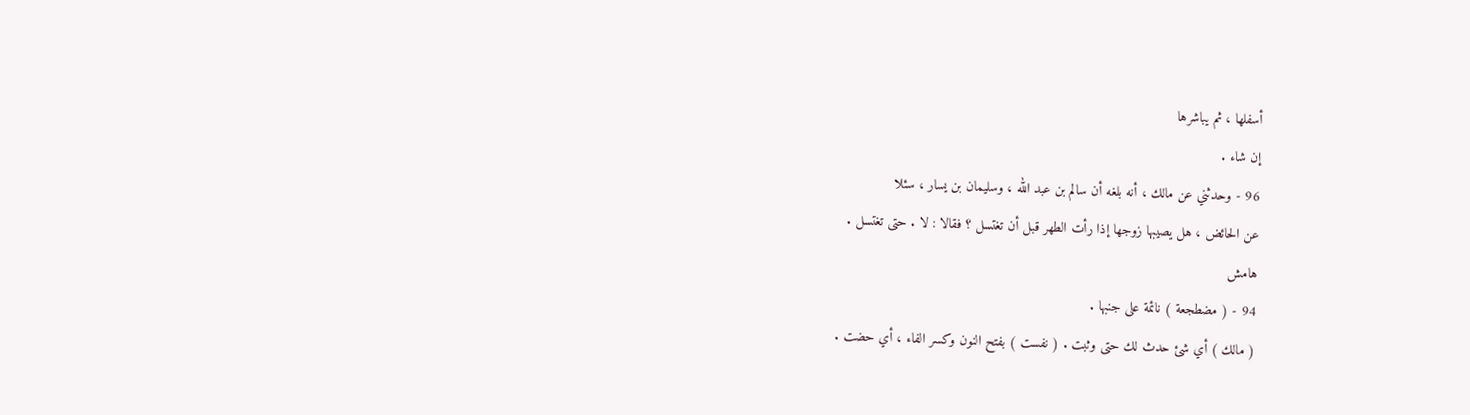أسفلها ، ثم يباشرها
إن شاء .
96 - وحدثني عن مالك ، أنه بلغه أن سالم بن عبد الله ، وسليمان بن يسار ، سئلا
عن الحائض ، هل يصيبها زوجها إذا رأت الطهر قبل أن تغتسل ؟ فقالا : لا . حتى تغتسل .
هامش
94 - ( مضطجعة ) نائمة على جنبها .
( مالك ) أي شئ حدث لك حتى وثبت . ( نفست ) بفتح النون وكسر الفاء ، أي حضت .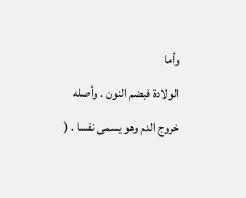وأما
الولادة فبضم النون . وأصله خروج الدم وهو يسمى نفسا . (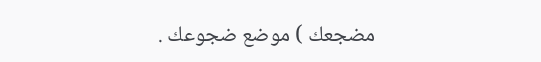مضجعك ) موضع ضجوعك .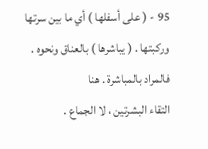95 - ( على أسفلها ) أي ما بين سرتها وركبتها . ( يباشرها ) بالعناق ونحوه . فالمراد بالمباشرة . هنا
التقاء البشرتين ، لا الجماع .